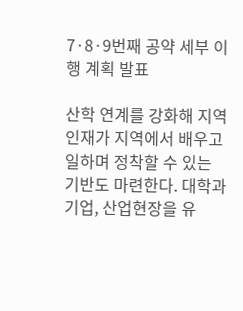7·8·9번째 공약 세부 이행 계획 발표

산학 연계를 강화해 지역 인재가 지역에서 배우고 일하며 정착할 수 있는 기반도 마련한다. 대학과 기업, 산업현장을 유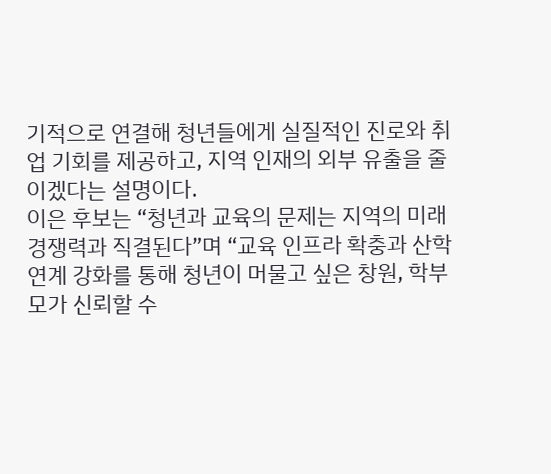기적으로 연결해 청년들에게 실질적인 진로와 취업 기회를 제공하고, 지역 인재의 외부 유출을 줄이겠다는 설명이다.
이은 후보는 “청년과 교육의 문제는 지역의 미래 경쟁력과 직결된다”며 “교육 인프라 확충과 산학 연계 강화를 통해 청년이 머물고 싶은 창원, 학부모가 신뢰할 수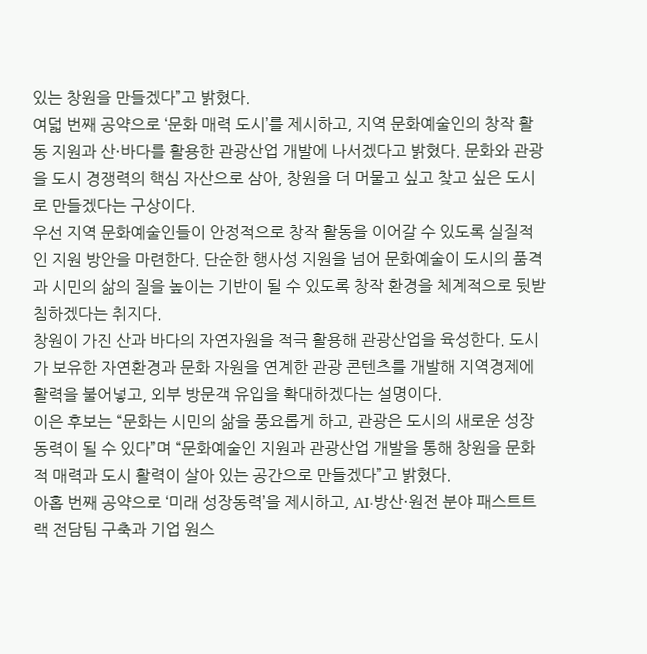있는 창원을 만들겠다”고 밝혔다.
여덟 번째 공약으로 ‘문화 매력 도시’를 제시하고, 지역 문화예술인의 창작 활동 지원과 산·바다를 활용한 관광산업 개발에 나서겠다고 밝혔다. 문화와 관광을 도시 경쟁력의 핵심 자산으로 삼아, 창원을 더 머물고 싶고 찾고 싶은 도시로 만들겠다는 구상이다.
우선 지역 문화예술인들이 안정적으로 창작 활동을 이어갈 수 있도록 실질적인 지원 방안을 마련한다. 단순한 행사성 지원을 넘어 문화예술이 도시의 품격과 시민의 삶의 질을 높이는 기반이 될 수 있도록 창작 환경을 체계적으로 뒷받침하겠다는 취지다.
창원이 가진 산과 바다의 자연자원을 적극 활용해 관광산업을 육성한다. 도시가 보유한 자연환경과 문화 자원을 연계한 관광 콘텐츠를 개발해 지역경제에 활력을 불어넣고, 외부 방문객 유입을 확대하겠다는 설명이다.
이은 후보는 “문화는 시민의 삶을 풍요롭게 하고, 관광은 도시의 새로운 성장동력이 될 수 있다”며 “문화예술인 지원과 관광산업 개발을 통해 창원을 문화적 매력과 도시 활력이 살아 있는 공간으로 만들겠다”고 밝혔다.
아홉 번째 공약으로 ‘미래 성장동력’을 제시하고, AI·방산·원전 분야 패스트트랙 전담팀 구축과 기업 원스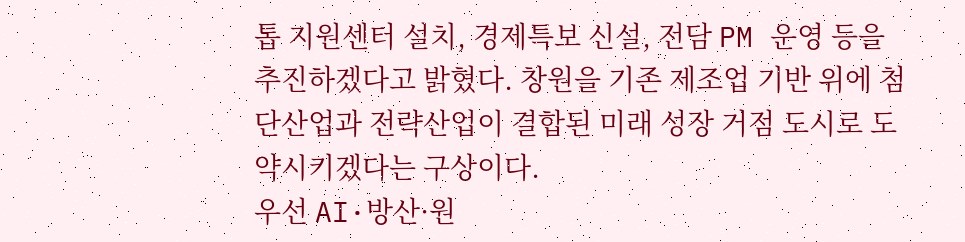톱 지원센터 설치, 경제특보 신설, 전담 PM 운영 등을 추진하겠다고 밝혔다. 창원을 기존 제조업 기반 위에 첨단산업과 전략산업이 결합된 미래 성장 거점 도시로 도약시키겠다는 구상이다.
우선 AI·방산·원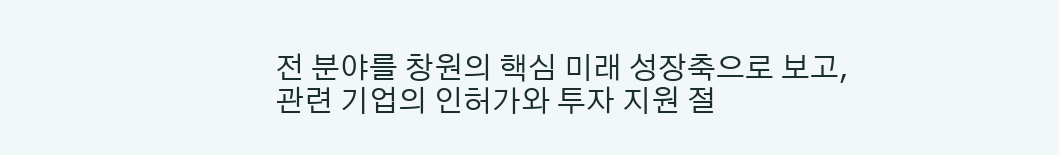전 분야를 창원의 핵심 미래 성장축으로 보고, 관련 기업의 인허가와 투자 지원 절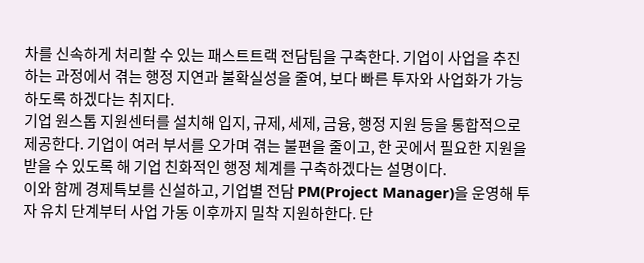차를 신속하게 처리할 수 있는 패스트트랙 전담팀을 구축한다. 기업이 사업을 추진하는 과정에서 겪는 행정 지연과 불확실성을 줄여, 보다 빠른 투자와 사업화가 가능하도록 하겠다는 취지다.
기업 원스톱 지원센터를 설치해 입지, 규제, 세제, 금융, 행정 지원 등을 통합적으로 제공한다. 기업이 여러 부서를 오가며 겪는 불편을 줄이고, 한 곳에서 필요한 지원을 받을 수 있도록 해 기업 친화적인 행정 체계를 구축하겠다는 설명이다.
이와 함께 경제특보를 신설하고, 기업별 전담 PM(Project Manager)을 운영해 투자 유치 단계부터 사업 가동 이후까지 밀착 지원하한다. 단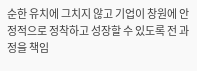순한 유치에 그치지 않고 기업이 창원에 안정적으로 정착하고 성장할 수 있도록 전 과정을 책임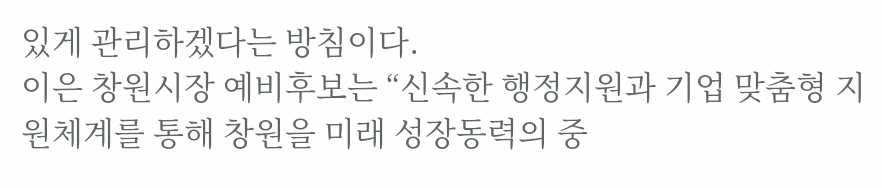있게 관리하겠다는 방침이다.
이은 창원시장 예비후보는 “신속한 행정지원과 기업 맞춤형 지원체계를 통해 창원을 미래 성장동력의 중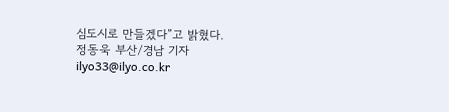심도시로 만들겠다”고 밝혔다.
정동욱 부산/경남 기자 ilyo33@ilyo.co.kr